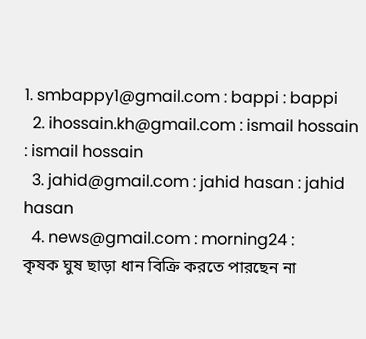1. smbappy1@gmail.com : bappi : bappi
  2. ihossain.kh@gmail.com : ismail hossain : ismail hossain
  3. jahid@gmail.com : jahid hasan : jahid hasan
  4. news@gmail.com : morning24 :
কৃষক ঘুষ ছাড়া ধান বিক্রি করতে পারছেন না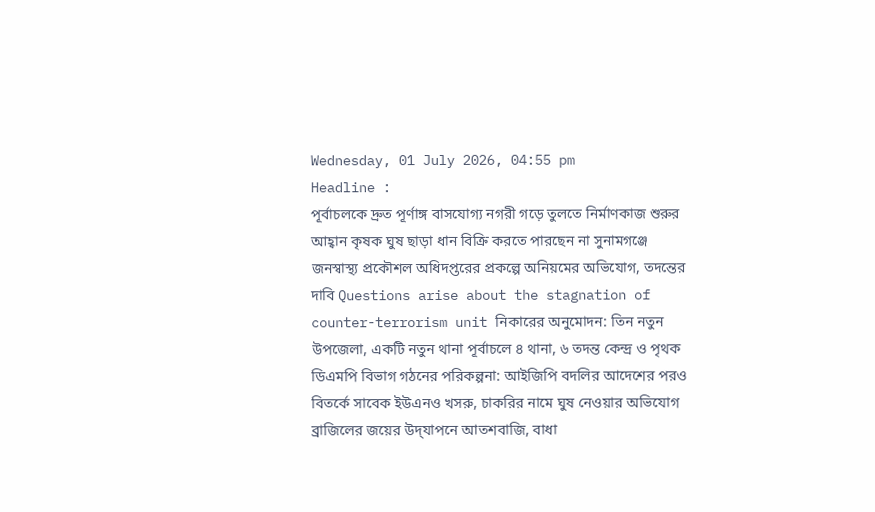Wednesday, 01 July 2026, 04:55 pm
Headline :
পূর্বাচলকে দ্রুত পূর্ণাঙ্গ বাসযোগ্য নগরী গড়ে তুলতে নির্মাণকাজ শুরুর আহ্বান কৃষক ঘুষ ছাড়া ধান বিক্রি করতে পারছেন না সুনামগঞ্জে জনস্বাস্থ্য প্রকৌশল অধিদপ্তরের প্রকল্পে অনিয়মের অভিযোগ, তদন্তের দাবি Questions arise about the stagnation of counter-terrorism unit নিকারের অনুমোদন: তিন নতুন উপজেলা, একটি নতুন থানা পূর্বাচলে ৪ থানা, ৬ তদন্ত কেন্দ্র ও পৃথক ডিএমপি বিভাগ গঠনের পরিকল্পনা: আইজিপি বদলির আদেশের পরও বিতর্কে সাবেক ইউএনও খসরু, চাকরির নামে ঘুষ নেওয়ার অভিযোগ ব্রাজিলের জয়ের উদ্‌যাপনে আতশবাজি, বাধা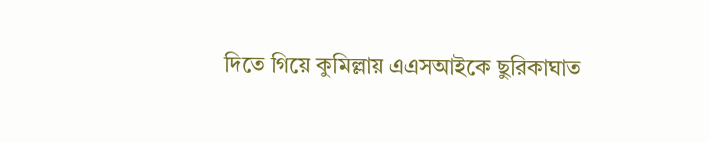দিতে গিয়ে কুমিল্লায় এএসআইকে ছুরিকাঘাত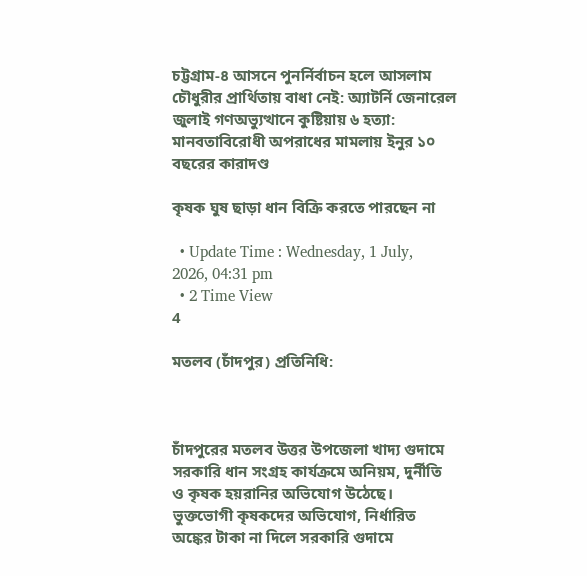চট্টগ্রাম-৪ আসনে পুনর্নির্বাচন হলে আসলাম চৌধুরীর প্রার্থিতায় বাধা নেই: অ্যাটর্নি জেনারেল জুলাই গণঅভ্যুত্থানে কুষ্টিয়ায় ৬ হত্যা: মানবতাবিরোধী অপরাধের মামলায় ইনুর ১০ বছরের কারাদণ্ড

কৃষক ঘুষ ছাড়া ধান বিক্রি করতে পারছেন না

  • Update Time : Wednesday, 1 July, 2026, 04:31 pm
  • 2 Time View
4

মতলব (চাঁদপুর) প্রতিনিধি:



চাঁদপুরের মতলব উত্তর উপজেলা খাদ্য গুদামে সরকারি ধান সংগ্রহ কার্যক্রমে অনিয়ম, দুর্নীতি ও কৃষক হয়রানির অভিযোগ উঠেছে। ভুক্তভোগী কৃষকদের অভিযোগ, নির্ধারিত অঙ্কের টাকা না দিলে সরকারি গুদামে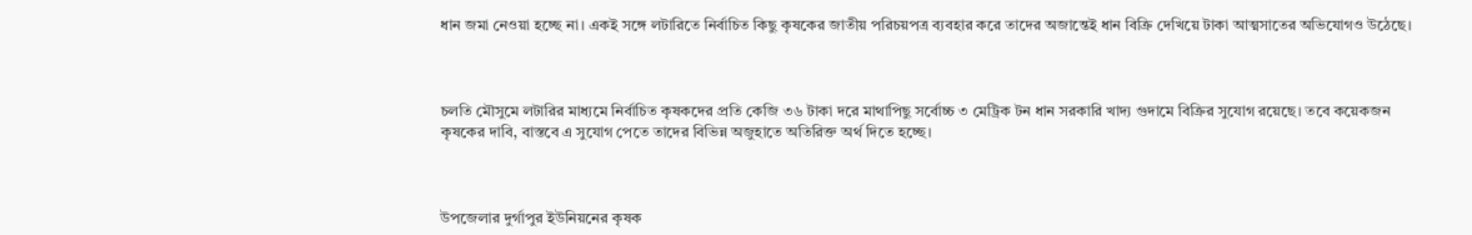ধান জমা নেওয়া হচ্ছে না। একই সঙ্গে লটারিতে নির্বাচিত কিছু কৃষকের জাতীয় পরিচয়পত্র ব্যবহার করে তাদের অজান্তেই ধান বিক্রি দেখিয়ে টাকা আত্মসাতের অভিযোগও উঠেছে।



চলতি মৌসুমে লটারির মাধ্যমে নির্বাচিত কৃষকদের প্রতি কেজি ৩৬ টাকা দরে মাথাপিছু সর্বোচ্চ ৩ মেট্রিক টন ধান সরকারি খাদ্য গুদামে বিক্রির সুযোগ রয়েছে। তবে কয়েকজন কৃষকের দাবি, বাস্তবে এ সুযোগ পেতে তাদের বিভিন্ন অজুহাতে অতিরিক্ত অর্থ দিতে হচ্ছে।



উপজেলার দুর্গাপুর ইউনিয়নের কৃষক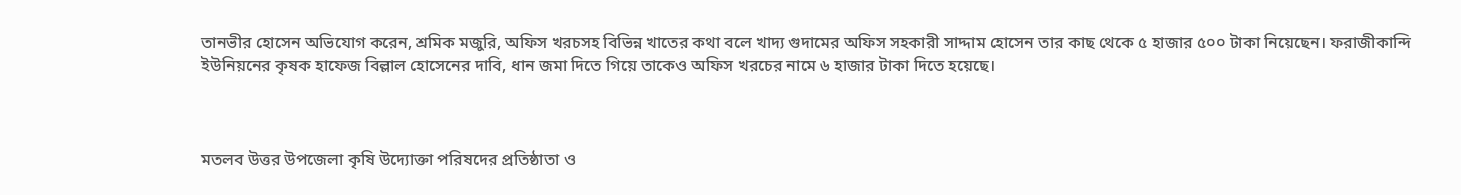তানভীর হোসেন অভিযোগ করেন, শ্রমিক মজুরি, অফিস খরচসহ বিভিন্ন খাতের কথা বলে খাদ্য গুদামের অফিস সহকারী সাদ্দাম হোসেন তার কাছ থেকে ৫ হাজার ৫০০ টাকা নিয়েছেন। ফরাজীকান্দি ইউনিয়নের কৃষক হাফেজ বিল্লাল হোসেনের দাবি, ধান জমা দিতে গিয়ে তাকেও অফিস খরচের নামে ৬ হাজার টাকা দিতে হয়েছে।



মতলব উত্তর উপজেলা কৃষি উদ্যোক্তা পরিষদের প্রতিষ্ঠাতা ও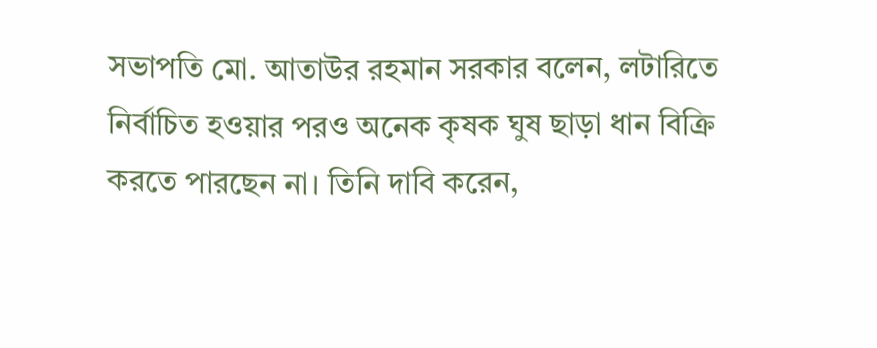সভাপতি মো. আতাউর রহমান সরকার বলেন, লটারিতে নির্বাচিত হওয়ার পরও অনেক কৃষক ঘুষ ছাড়া ধান বিক্রি করতে পারছেন না। তিনি দাবি করেন,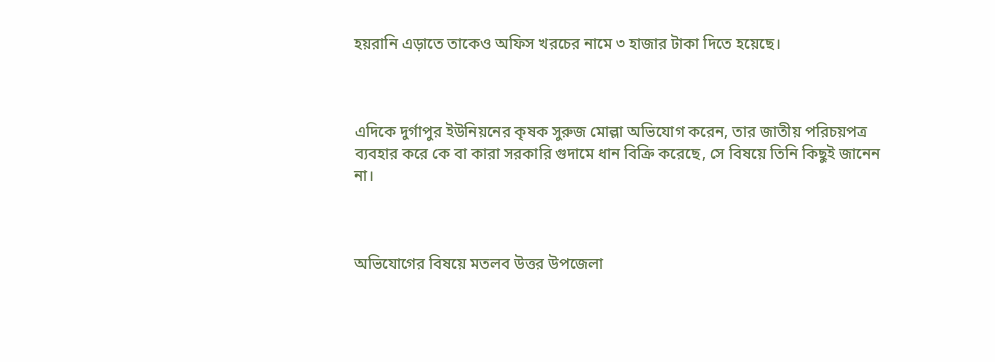হয়রানি এড়াতে তাকেও অফিস খরচের নামে ৩ হাজার টাকা দিতে হয়েছে।



এদিকে দুর্গাপুর ইউনিয়নের কৃষক সুরুজ মোল্লা অভিযোগ করেন, তার জাতীয় পরিচয়পত্র ব্যবহার করে কে বা কারা সরকারি গুদামে ধান বিক্রি করেছে, সে বিষয়ে তিনি কিছুই জানেন না।



অভিযোগের বিষয়ে মতলব উত্তর উপজেলা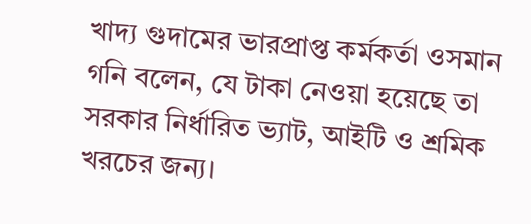খাদ্য গুদামের ভারপ্রাপ্ত কর্মকর্তা ওসমান গনি বলেন, যে টাকা নেওয়া হয়েছে তা সরকার নির্ধারিত ভ্যাট, আইটি ও শ্রমিক খরচের জন্য।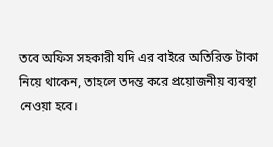তবে অফিস সহকারী যদি এর বাইরে অতিরিক্ত টাকা নিয়ে থাকেন, তাহলে তদন্ত করে প্রয়োজনীয় ব্যবস্থা নেওয়া হবে।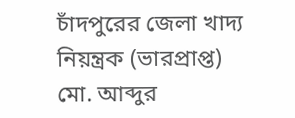চাঁদপুরের জেলা খাদ্য নিয়ন্ত্রক (ভারপ্রাপ্ত) মো. আব্দুর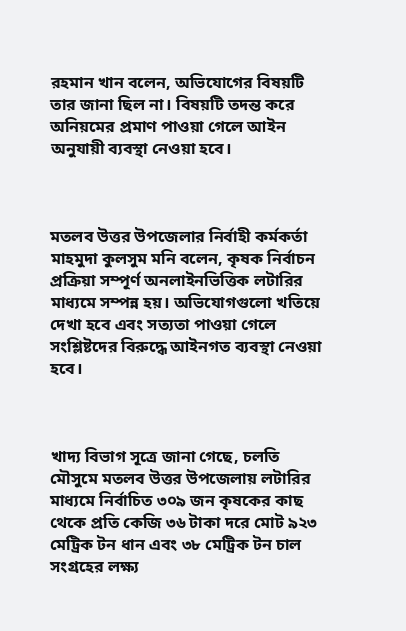রহমান খান বলেন, অভিযোগের বিষয়টি তার জানা ছিল না। বিষয়টি তদন্ত করে অনিয়মের প্রমাণ পাওয়া গেলে আইন অনুযায়ী ব্যবস্থা নেওয়া হবে।



মতলব উত্তর উপজেলার নির্বাহী কর্মকর্তা মাহমুদা কুলসুম মনি বলেন, কৃষক নির্বাচন প্রক্রিয়া সম্পূর্ণ অনলাইনভিত্তিক লটারির মাধ্যমে সম্পন্ন হয়। অভিযোগগুলো খতিয়ে দেখা হবে এবং সত্যতা পাওয়া গেলে সংশ্লিষ্টদের বিরুদ্ধে আইনগত ব্যবস্থা নেওয়া হবে।



খাদ্য বিভাগ সূত্রে জানা গেছে, চলতি মৌসুমে মতলব উত্তর উপজেলায় লটারির মাধ্যমে নির্বাচিত ৩০৯ জন কৃষকের কাছ থেকে প্রতি কেজি ৩৬ টাকা দরে মোট ৯২৩ মেট্রিক টন ধান এবং ৩৮ মেট্রিক টন চাল সংগ্রহের লক্ষ্য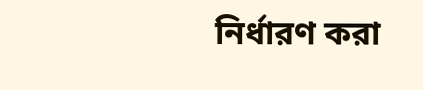নির্ধারণ করা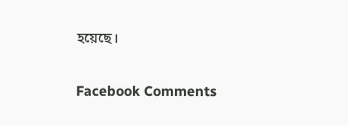হয়েছে।

Facebook Comments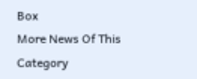Box
More News Of This Category